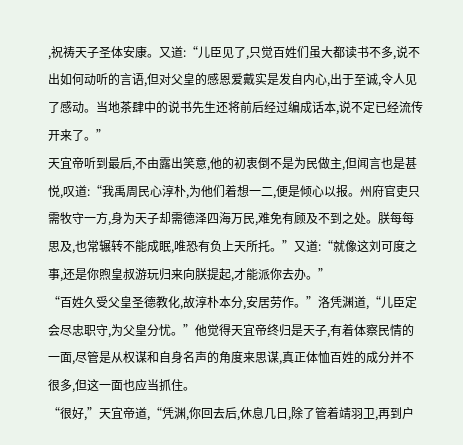,祝祷天子圣体安康。又道:“儿臣见了,只觉百姓们虽大都读书不多,说不出如何动听的言语,但对父皇的感恩爱戴实是发自内心,出于至诚,令人见了感动。当地茶肆中的说书先生还将前后经过编成话本,说不定已经流传开来了。”
天宜帝听到最后,不由露出笑意,他的初衷倒不是为民做主,但闻言也是甚悦,叹道:“我禹周民心淳朴,为他们着想一二,便是倾心以报。州府官吏只需牧守一方,身为天子却需德泽四海万民,难免有顾及不到之处。朕每每思及,也常辗转不能成眠,唯恐有负上天所托。”又道:“就像这刘可度之事,还是你煦皇叔游玩归来向朕提起,才能派你去办。”
“百姓久受父皇圣德教化,故淳朴本分,安居劳作。”洛凭渊道,“儿臣定会尽忠职守,为父皇分忧。”他觉得天宜帝终归是天子,有着体察民情的一面,尽管是从权谋和自身名声的角度来思谋,真正体恤百姓的成分并不很多,但这一面也应当抓住。
“很好,”天宜帝道,“凭渊,你回去后,休息几日,除了管着靖羽卫,再到户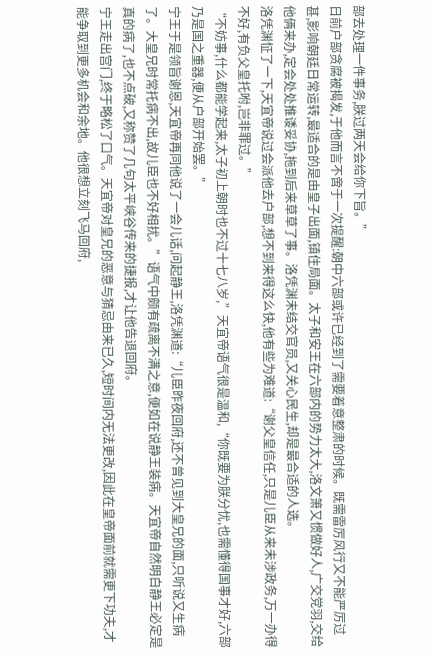部去处理一件事务,朕过两天会给你下旨。”
日前户部贪腐被揭发,于他而言不啻于一次提醒:朝中六部或许已经到了需要着意整肃的时候。既需雷厉风行又不能严厉过甚,影响朝廷日常运转,最适合的是由皇子出面,镇住局面。太子和安王在六部内的势力太大,洛文箫又惯做好人,广交党羽,交给他俩来办,定会处处推诿妥协,拖到后来草草了事。洛凭渊未结交官员,又关心民生,却是最合适的人选。
洛凭渊怔了一下,天宜帝说过会派他去户部,想不到来得这么快,他有些为难道:“谢父皇信任,只是儿臣从来未涉政务,万一办得不好,有负父皇托咐,岂非罪过。”
“不妨事,什么都能学起来,太子初上朝时也不过十七八岁,”天宜帝语气很是温和,“你既要为朕分忧,也需懂得国事才好,六部乃是国之重器,便从户部开始罢。”
宁王于是领旨谢恩,天宜帝再同他说了一会儿话,问起静王,洛凭渊道:“儿臣昨夜回府,还不曾见到大皇兄的面,只听说又生病了。大皇兄时常托病不出,故儿臣也不好相扰。”语气中颇有疏离不满之意,便如在说静王装病。天宜帝自然明白静王必定是真的病了,也不点破,又称赞了几句太平峡谷传来的捷报,才让他告退回府。
宁王走出宫门,终于略松了口气。天宜帝对皇兄的恶意与猜忌由来已久,短时间内无法更改,因此在皇帝面前就需更下功夫,才能争取到更多机会和余地。他很想立刻飞马回府,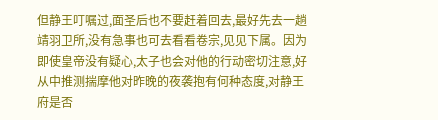但静王叮嘱过,面圣后也不要赶着回去,最好先去一趟靖羽卫所,没有急事也可去看看卷宗,见见下属。因为即使皇帝没有疑心,太子也会对他的行动密切注意,好从中推测揣摩他对昨晚的夜袭抱有何种态度,对静王府是否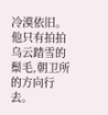冷漠依旧。
他只有拍拍乌云踏雪的鬃毛,朝卫所的方向行去。